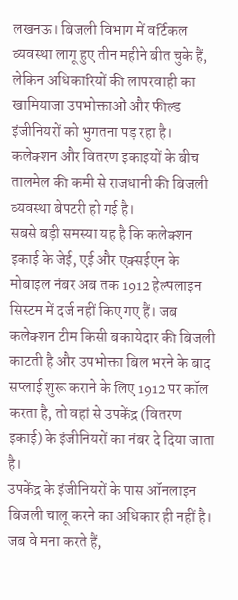लखनऊ। बिजली विभाग में वर्टिकल व्यवस्था लागू हुए तीन महीने बीत चुके हैं, लेकिन अधिकारियों की लापरवाही का खामियाजा उपभोक्ताओं और फील्ड इंजीनियरों को भुगतना पड़ रहा है। कलेक्शन और वितरण इकाइयों के बीच तालमेल की कमी से राजधानी की बिजली व्यवस्था बेपटरी हो गई है।
सबसे बड़ी समस्या यह है कि कलेक्शन इकाई के जेई, एई और एक्सईएन के मोबाइल नंबर अब तक 1912 हेल्पलाइन सिस्टम में दर्ज नहीं किए गए हैं। जब कलेक्शन टीम किसी बकायेदार की बिजली काटती है और उपभोक्ता बिल भरने के बाद सप्लाई शुरू कराने के लिए 1912 पर कॉल करता है, तो वहां से उपकेंद्र (वितरण इकाई) के इंजीनियरों का नंबर दे दिया जाता है।
उपकेंद्र के इंजीनियरों के पास ऑनलाइन बिजली चालू करने का अधिकार ही नहीं है। जब वे मना करते हैं,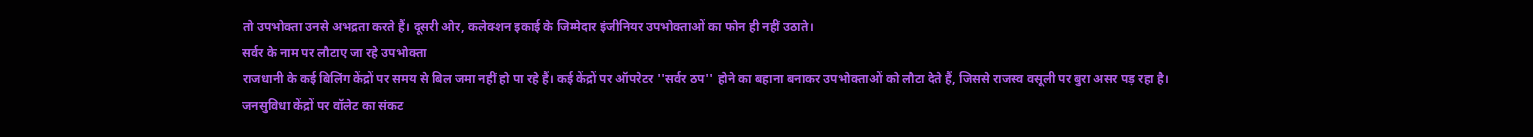तो उपभोक्ता उनसे अभद्रता करते हैं। दूसरी ओर, कलेक्शन इकाई के जिम्मेदार इंजीनियर उपभोक्ताओं का फोन ही नहीं उठाते।
सर्वर के नाम पर लौटाए जा रहे उपभोक्ता
राजधानी के कई बिलिंग केंद्रों पर समय से बिल जमा नहीं हो पा रहे हैं। कई केंद्रों पर ऑपरेटर ''सर्वर ठप'' होने का बहाना बनाकर उपभोक्ताओं को लौटा देते हैं, जिससे राजस्व वसूली पर बुरा असर पड़ रहा है।
जनसुविधा केंद्रों पर वॉलेट का संकट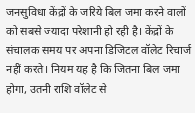जनसुविधा केंद्रों के जरिये बिल जमा करने वालों को सबसे ज्यादा परेशानी हो रही है। केंद्रों के संचालक समय पर अपना डिजिटल वॉलेट रिचार्ज नहीं करते। नियम यह है कि जितना बिल जमा होगा, उतनी राशि वॉलेट से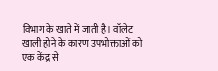विभाग के खाते में जाती है। वॉलेट खाली होने के कारण उपभोक्ताओं को एक केंद्र से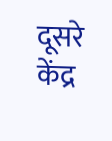दूसरे केंद्र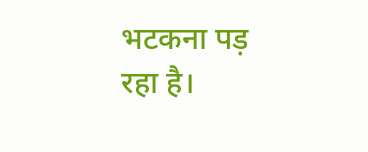भटकना पड़ रहा है।